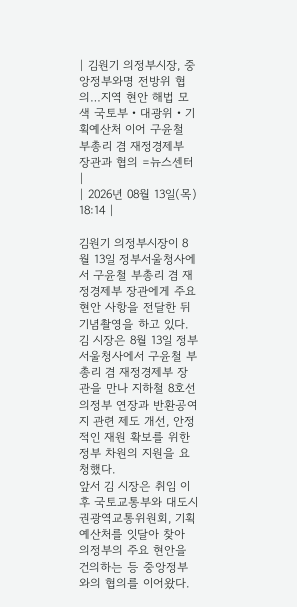| 김원기 의정부시장, 중앙정부와명 전방위 협의…지역 현안 해법 모색 국토부‧대광위‧기획예산처 이어 구윤철 부총리 겸 재정경제부 장관과 협의 =뉴스센터 |
| 2026년 08월 13일(목) 18:14 |

김원기 의정부시장이 8월 13일 정부서울청사에서 구윤철 부총리 겸 재정경제부 장관에게 주요 현안 사항을 전달한 뒤 기념촬영을 하고 있다.
김 시장은 8월 13일 정부서울청사에서 구윤철 부총리 겸 재정경제부 장관을 만나 지하철 8호선 의정부 연장과 반환공여지 관련 제도 개선, 안정적인 재원 확보를 위한 정부 차원의 지원을 요청했다.
앞서 김 시장은 취임 이후 국토교통부와 대도시권광역교통위원회, 기획예산처를 잇달아 찾아 의정부의 주요 현안을 건의하는 등 중앙정부와의 협의를 이어왔다.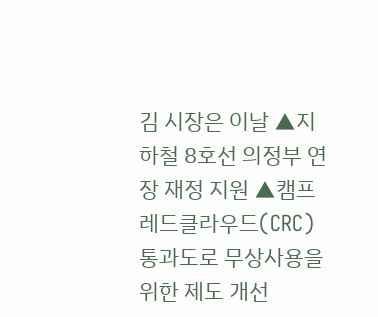김 시장은 이날 ▲지하철 8호선 의정부 연장 재정 지원 ▲캠프 레드클라우드(CRC) 통과도로 무상사용을 위한 제도 개선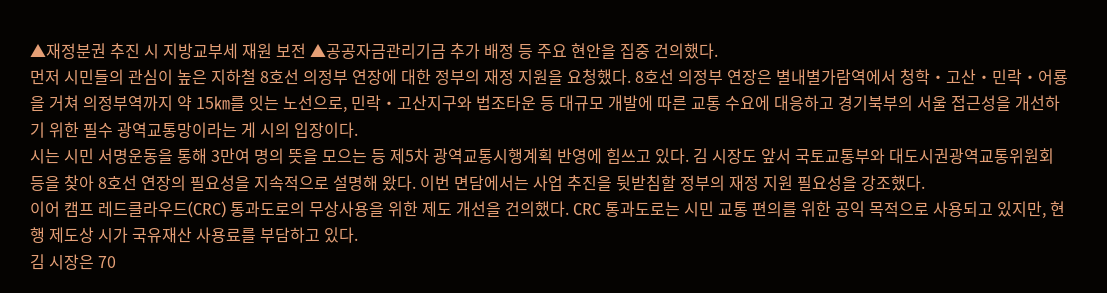▲재정분권 추진 시 지방교부세 재원 보전 ▲공공자금관리기금 추가 배정 등 주요 현안을 집중 건의했다.
먼저 시민들의 관심이 높은 지하철 8호선 의정부 연장에 대한 정부의 재정 지원을 요청했다. 8호선 의정부 연장은 별내별가람역에서 청학‧고산‧민락‧어룡을 거쳐 의정부역까지 약 15㎞를 잇는 노선으로, 민락‧고산지구와 법조타운 등 대규모 개발에 따른 교통 수요에 대응하고 경기북부의 서울 접근성을 개선하기 위한 필수 광역교통망이라는 게 시의 입장이다.
시는 시민 서명운동을 통해 3만여 명의 뜻을 모으는 등 제5차 광역교통시행계획 반영에 힘쓰고 있다. 김 시장도 앞서 국토교통부와 대도시권광역교통위원회 등을 찾아 8호선 연장의 필요성을 지속적으로 설명해 왔다. 이번 면담에서는 사업 추진을 뒷받침할 정부의 재정 지원 필요성을 강조했다.
이어 캠프 레드클라우드(CRC) 통과도로의 무상사용을 위한 제도 개선을 건의했다. CRC 통과도로는 시민 교통 편의를 위한 공익 목적으로 사용되고 있지만, 현행 제도상 시가 국유재산 사용료를 부담하고 있다.
김 시장은 70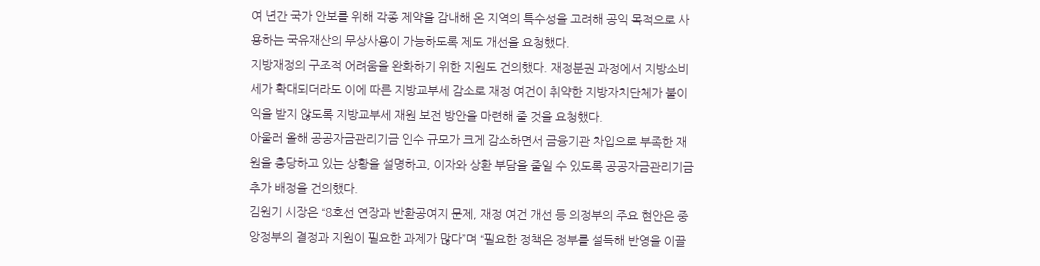여 년간 국가 안보를 위해 각종 제약을 감내해 온 지역의 특수성을 고려해 공익 목적으로 사용하는 국유재산의 무상사용이 가능하도록 제도 개선을 요청했다.
지방재정의 구조적 어려움을 완화하기 위한 지원도 건의했다. 재정분권 과정에서 지방소비세가 확대되더라도 이에 따른 지방교부세 감소로 재정 여건이 취약한 지방자치단체가 불이익을 받지 않도록 지방교부세 재원 보전 방안을 마련해 줄 것을 요청했다.
아울러 올해 공공자금관리기금 인수 규모가 크게 감소하면서 금융기관 차입으로 부족한 재원을 충당하고 있는 상황을 설명하고, 이자와 상환 부담을 줄일 수 있도록 공공자금관리기금 추가 배정을 건의했다.
김원기 시장은 “8호선 연장과 반환공여지 문제, 재정 여건 개선 등 의정부의 주요 현안은 중앙정부의 결정과 지원이 필요한 과제가 많다”며 “필요한 정책은 정부를 설득해 반영을 이끌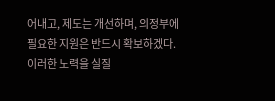어내고, 제도는 개선하며, 의정부에 필요한 지원은 반드시 확보하겠다. 이러한 노력을 실질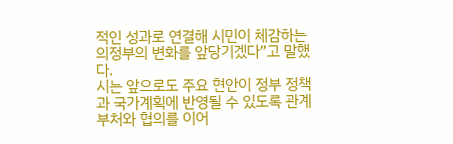적인 성과로 연결해 시민이 체감하는 의정부의 변화를 앞당기겠다”고 말했다.
시는 앞으로도 주요 현안이 정부 정책과 국가계획에 반영될 수 있도록 관계부처와 협의를 이어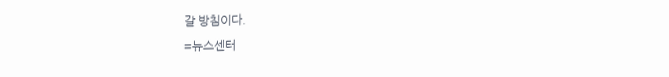갈 방침이다.
=뉴스센터